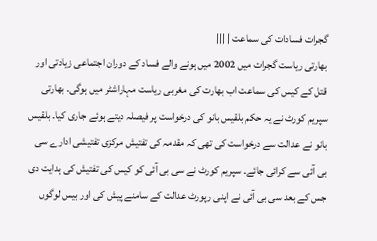گجرات فسادات کی سماعت | |||
بھارتی ریاست گجرات میں 2002 میں ہونے والے فساد کے دوران اجتماعی زیادتی اور قتل کے کیس کی سماعت اب بھارت کی مغربی ریاست مہاراشٹر میں ہوگی۔ بھارتی سپریم کورٹ نے یہ حکم بلقیس بانو کی درخواست پر فیصلہ دیتے ہوئے جاری کیا۔ بلقیس بانو نے عدالت سے درخواست کی تھی کہ مقدمہ کی تفتیش مرکزی تفتیشی ادارے سی بی آئی سے کرائی جائے۔ سپریم کورٹ نے سی بی آئی کو کیس کی تفتیش کی ہدایت دی جس کے بعد سی بی آئی نے اپنی رپورٹ عدالت کے سامنے پیش کی اور بیس لوگوں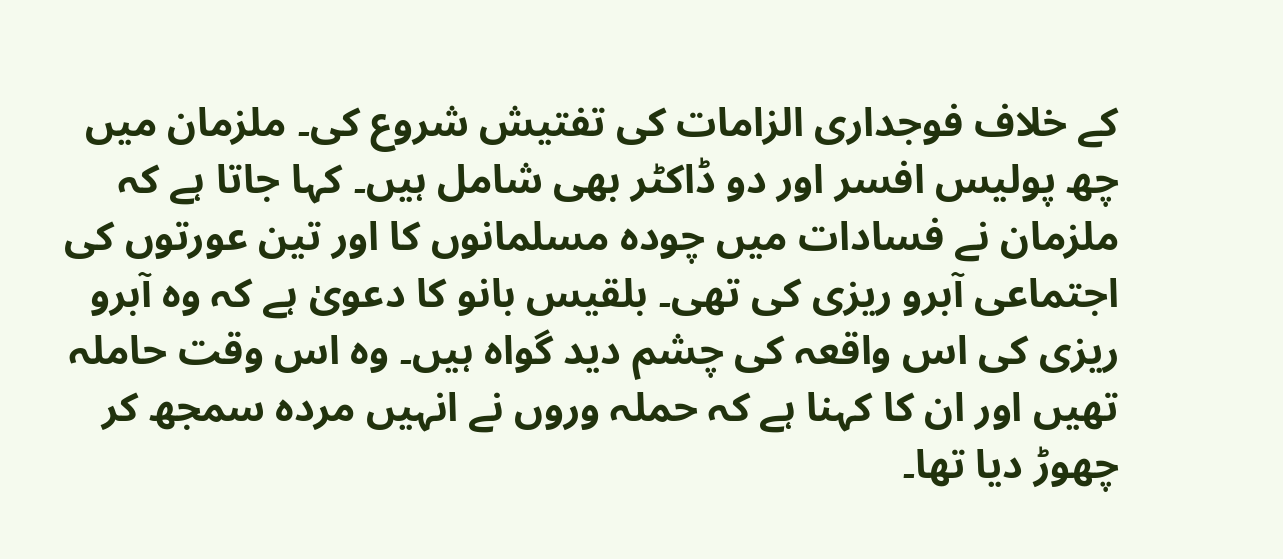کے خلاف فوجداری الزامات کی تفتیش شروع کی۔ ملزمان میں چھ پولیس افسر اور دو ڈاکٹر بھی شامل ہیں۔ کہا جاتا ہے کہ ملزمان نے فسادات میں چودہ مسلمانوں کا اور تین عورتوں کی اجتماعی آبرو ریزی کی تھی۔ بلقیس بانو کا دعویٰ ہے کہ وہ آبرو ریزی کی اس واقعہ کی چشم دید گواہ ہیں۔ وہ اس وقت حاملہ تھیں اور ان کا کہنا ہے کہ حملہ وروں نے انہیں مردہ سمجھ کر چھوڑ دیا تھا۔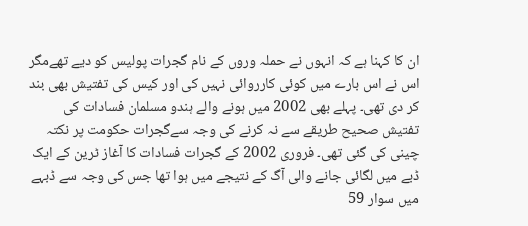ان کا کہنا ہے کہ انہوں نے حملہ وروں کے نام گجرات پولیس کو دیے تھےمگر اس نے اس بارے میں کوئی کارروائی نہیں کی اور کیس کی تفتیش بھی بند کر دی تھی۔ پہلے بھی 2002 میں ہونے والے ہندو مسلمان فسادات کی تفتیش صحیح طریقے سے نہ کرنے کی وجہ سےگجرات حکومت پر نکتہ چینی کی گئی تھی۔ فروری 2002 کے گجرات فسادات کا آغاز ٹرین کے ایک ڈبے میں لگائی جانے والی آگ کے نتیجے میں ہوا تھا جس کی وجہ سے ڈبہے میں سوار 59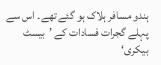ہندو مسافر ہلاک ہو گئے تھے۔ اس سے پہلے گجرات فسادات کے ’بیسٹ بیکری‘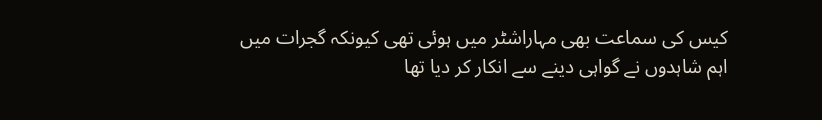کیس کی سماعت بھی مہاراشٹر میں ہوئی تھی کیونکہ گجرات میں اہم شاہدوں نے گواہی دینے سے انکار کر دیا تھا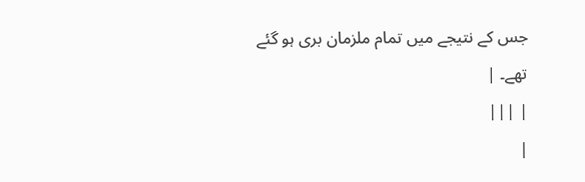جس کے نتیجے میں تمام ملزمان بری ہو گئے تھے۔ |
| |||
|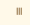|||